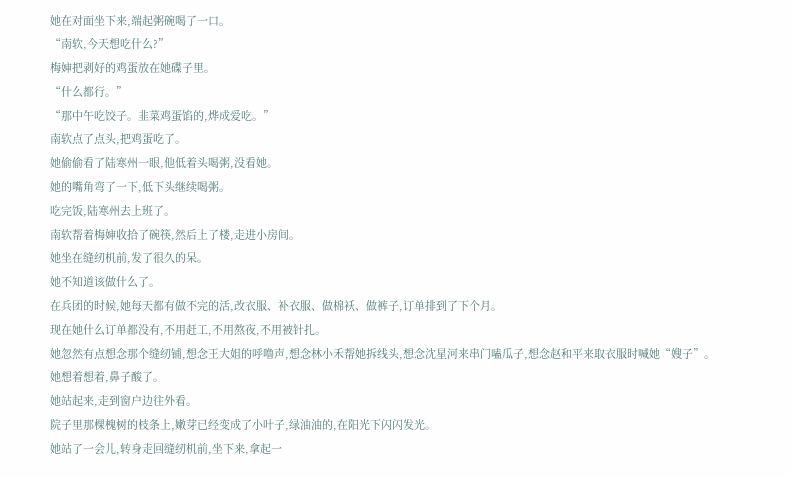她在对面坐下来,端起粥碗喝了一口。
“南软,今天想吃什么?”
梅婶把剥好的鸡蛋放在她碟子里。
“什么都行。”
“那中午吃饺子。韭菜鸡蛋馅的,烨成爱吃。”
南软点了点头,把鸡蛋吃了。
她偷偷看了陆寒州一眼,他低着头喝粥,没看她。
她的嘴角弯了一下,低下头继续喝粥。
吃完饭,陆寒州去上班了。
南软帮着梅婶收拾了碗筷,然后上了楼,走进小房间。
她坐在缝纫机前,发了很久的呆。
她不知道该做什么了。
在兵团的时候,她每天都有做不完的活,改衣服、补衣服、做棉袄、做裤子,订单排到了下个月。
现在她什么订单都没有,不用赶工,不用熬夜,不用被针扎。
她忽然有点想念那个缝纫铺,想念王大姐的呼噜声,想念林小禾帮她拆线头,想念沈星河来串门嗑瓜子,想念赵和平来取衣服时喊她“嫂子”。
她想着想着,鼻子酸了。
她站起来,走到窗户边往外看。
院子里那棵槐树的枝条上,嫩芽已经变成了小叶子,绿油油的,在阳光下闪闪发光。
她站了一会儿,转身走回缝纫机前,坐下来,拿起一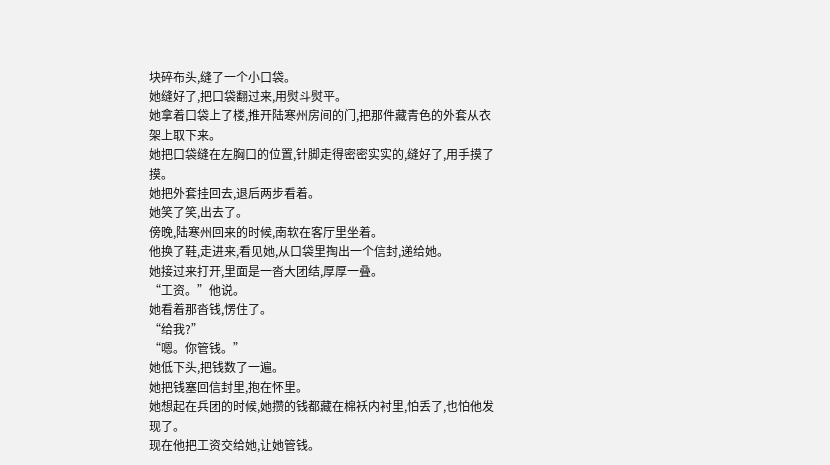块碎布头,缝了一个小口袋。
她缝好了,把口袋翻过来,用熨斗熨平。
她拿着口袋上了楼,推开陆寒州房间的门,把那件藏青色的外套从衣架上取下来。
她把口袋缝在左胸口的位置,针脚走得密密实实的,缝好了,用手摸了摸。
她把外套挂回去,退后两步看着。
她笑了笑,出去了。
傍晚,陆寒州回来的时候,南软在客厅里坐着。
他换了鞋,走进来,看见她,从口袋里掏出一个信封,递给她。
她接过来打开,里面是一沓大团结,厚厚一叠。
“工资。”他说。
她看着那沓钱,愣住了。
“给我?”
“嗯。你管钱。”
她低下头,把钱数了一遍。
她把钱塞回信封里,抱在怀里。
她想起在兵团的时候,她攒的钱都藏在棉袄内衬里,怕丢了,也怕他发现了。
现在他把工资交给她,让她管钱。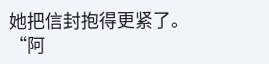她把信封抱得更紧了。
“阿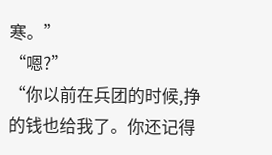寒。”
“嗯?”
“你以前在兵团的时候,挣的钱也给我了。你还记得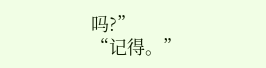吗?”
“记得。”